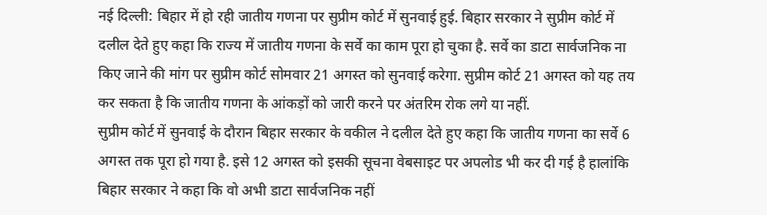नई दिल्ली: बिहार में हो रही जातीय गणना पर सुप्रीम कोर्ट में सुनवाई हुई. बिहार सरकार ने सुप्रीम कोर्ट में दलील देते हुए कहा कि राज्य में जातीय गणना के सर्वे का काम पूरा हो चुका है. सर्वे का डाटा सार्वजनिक ना किए जाने की मांग पर सुप्रीम कोर्ट सोमवार 21 अगस्त को सुनवाई करेगा. सुप्रीम कोर्ट 21 अगस्त को यह तय कर सकता है कि जातीय गणना के आंकड़ों को जारी करने पर अंतरिम रोक लगे या नहीं.
सुप्रीम कोर्ट में सुनवाई के दौरान बिहार सरकार के वकील ने दलील देते हुए कहा कि जातीय गणना का सर्वे 6 अगस्त तक पूरा हो गया है. इसे 12 अगस्त को इसकी सूचना वेबसाइट पर अपलोड भी कर दी गई है हालांकि बिहार सरकार ने कहा कि वो अभी डाटा सार्वजनिक नहीं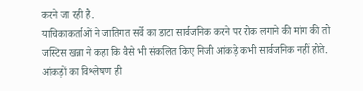करने जा रही है.
याचिकाकर्ताओं ने जातिगत सर्वे का डाटा सार्वजनिक करने पर रोक लगाने की मांग की तो जस्टिस खन्ना ने कहा कि वैसे भी संकलित किए निजी आंकड़े कभी सार्वजनिक नहीं होते. आंकड़ों का विश्लेषण ही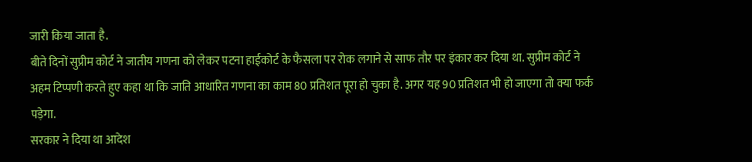जारी किया जाता है.
बीते दिनों सुप्रीम कोर्ट ने जातीय गणना को लेकर पटना हाईकोर्ट के फैसला पर रोक लगाने से साफ तौर पर इंकार कर दिया था. सुप्रीम कोर्ट ने अहम टिप्पणी करते हुए कहा था कि जाति आधारित गणना का काम 80 प्रतिशत पूरा हो चुका है. अगर यह 90 प्रतिशत भी हो जाएगा तो क्या फर्क पड़ेगा.
सरकार ने दिया था आदेश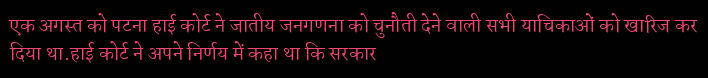एक अगस्त को पटना हाई कोर्ट ने जातीय जनगणना को चुनौती देने वाली सभी याचिकाओं को खारिज कर दिया था.हाई कोर्ट ने अपने निर्णय में कहा था कि सरकार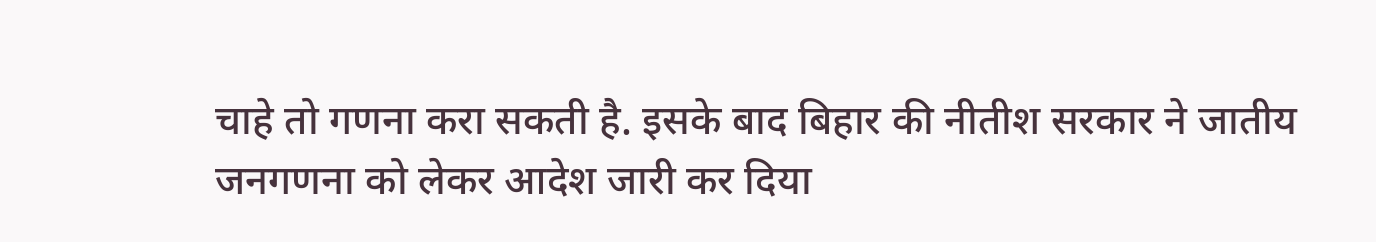चाहे तो गणना करा सकती है. इसके बाद बिहार की नीतीश सरकार ने जातीय जनगणना को लेकर आदेश जारी कर दिया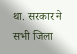था. सरकार ने सभी जिला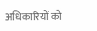अधिकारियों को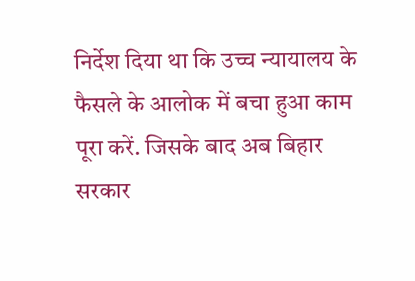निर्देश दिया था कि उच्च न्यायालय के फैसले के आलोक में बचा हुआ काम पूरा करें. जिसके बाद अब बिहार सरकार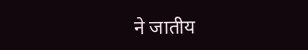ने जातीय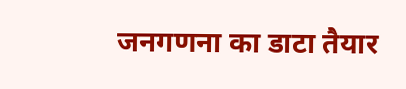जनगणना का डाटा तैयार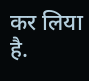कर लिया है.